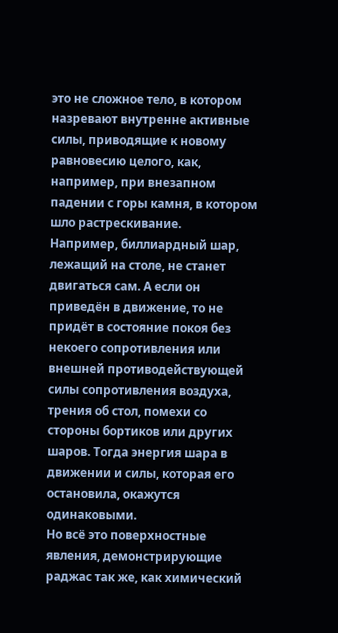это не сложное тело, в котором назревают внутренне активные силы, приводящие к новому равновесию целого, как, например, при внезапном падении с горы камня, в котором шло растрескивание.
Например, биллиардный шар, лежащий на столе, не станет двигаться сам. А если он приведён в движение, то не придёт в состояние покоя без некоего сопротивления или внешней противодействующей силы сопротивления воздуха, трения об стол, помехи со стороны бортиков или других шаров. Тогда энергия шара в движении и силы, которая его остановила, окажутся одинаковыми.
Но всё это поверхностные явления, демонстрирующие раджас так же, как химический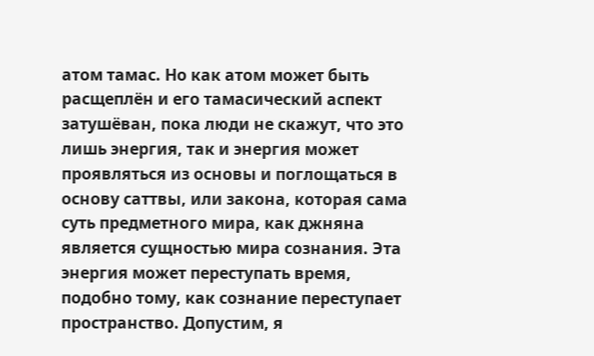атом тамас. Но как атом может быть расщеплён и его тамасический аспект затушёван, пока люди не скажут, что это лишь энергия, так и энергия может проявляться из основы и поглощаться в основу саттвы, или закона, которая сама суть предметного мира, как джняна является сущностью мира сознания. Эта энергия может переступать время, подобно тому, как сознание переступает пространство. Допустим, я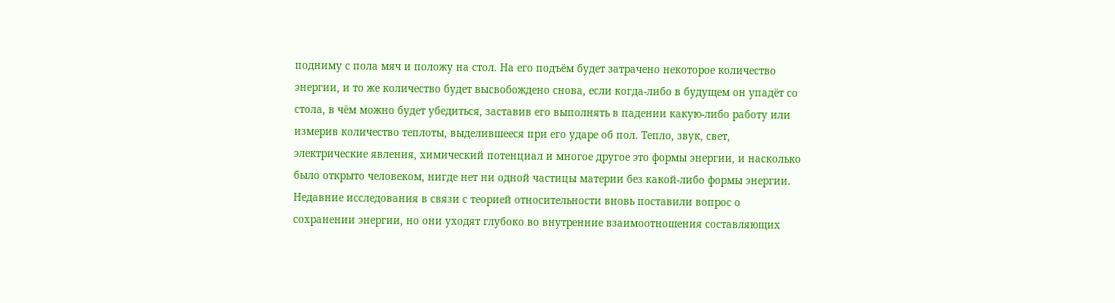подниму с пола мяч и положу на стол. На его подъём будет затрачено некоторое количество энергии, и то же количество будет высвобождено снова, если когда-либо в будущем он упадёт со стола, в чём можно будет убедиться, заставив его выполнять в падении какую-либо работу или измерив количество теплоты, выделившееся при его ударе об пол. Тепло, звук, свет, электрические явления, химический потенциал и многое другое это формы энергии, и насколько было открыто человеком, нигде нет ни одной частицы материи без какой-либо формы энергии. Недавние исследования в связи с теорией относительности вновь поставили вопрос о сохранении энергии, но они уходят глубоко во внутренние взаимоотношения составляющих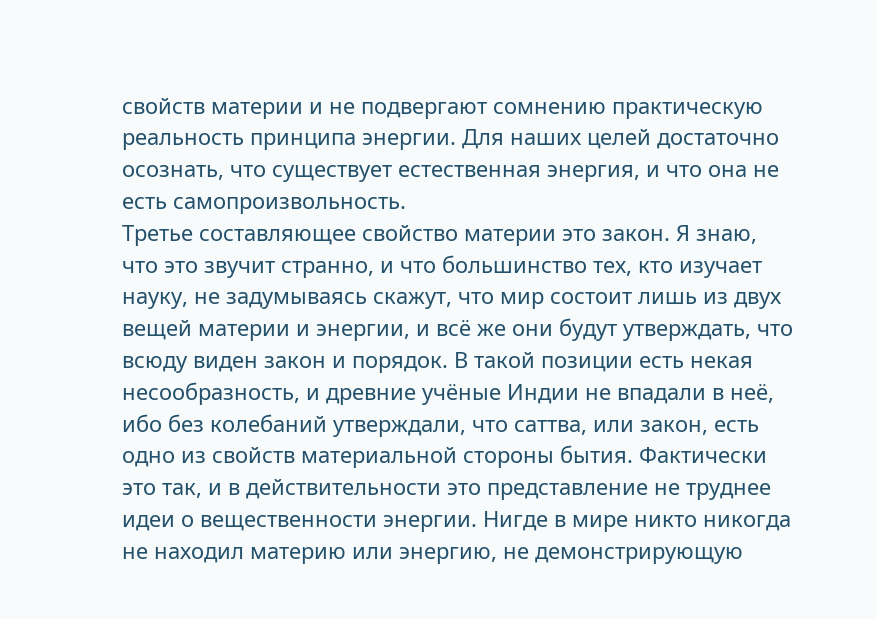свойств материи и не подвергают сомнению практическую реальность принципа энергии. Для наших целей достаточно осознать, что существует естественная энергия, и что она не есть самопроизвольность.
Третье составляющее свойство материи это закон. Я знаю, что это звучит странно, и что большинство тех, кто изучает науку, не задумываясь скажут, что мир состоит лишь из двух вещей материи и энергии, и всё же они будут утверждать, что всюду виден закон и порядок. В такой позиции есть некая несообразность, и древние учёные Индии не впадали в неё, ибо без колебаний утверждали, что саттва, или закон, есть одно из свойств материальной стороны бытия. Фактически это так, и в действительности это представление не труднее идеи о вещественности энергии. Нигде в мире никто никогда не находил материю или энергию, не демонстрирующую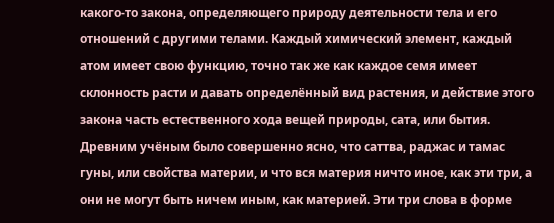какого-то закона, определяющего природу деятельности тела и его отношений с другими телами. Каждый химический элемент, каждый атом имеет свою функцию, точно так же как каждое семя имеет склонность расти и давать определённый вид растения, и действие этого закона часть естественного хода вещей природы, сата, или бытия.
Древним учёным было совершенно ясно, что саттва, раджас и тамас гуны, или свойства материи, и что вся материя ничто иное, как эти три, а они не могут быть ничем иным, как материей. Эти три слова в форме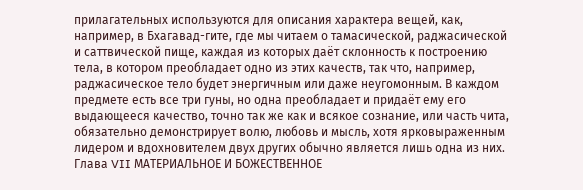прилагательных используются для описания характера вещей, как, например, в Бхагавад-гите, где мы читаем о тамасической, раджасической и саттвической пище, каждая из которых даёт склонность к построению тела, в котором преобладает одно из этих качеств, так что, например, раджасическое тело будет энергичным или даже неугомонным. В каждом предмете есть все три гуны, но одна преобладает и придаёт ему его выдающееся качество, точно так же как и всякое сознание, или часть чита, обязательно демонстрирует волю, любовь и мысль, хотя ярковыраженным лидером и вдохновителем двух других обычно является лишь одна из них.
Глава VII МАТЕРИАЛЬНОЕ И БОЖЕСТВЕННОЕ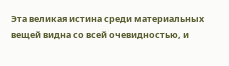Эта великая истина среди материальных вещей видна со всей очевидностью, и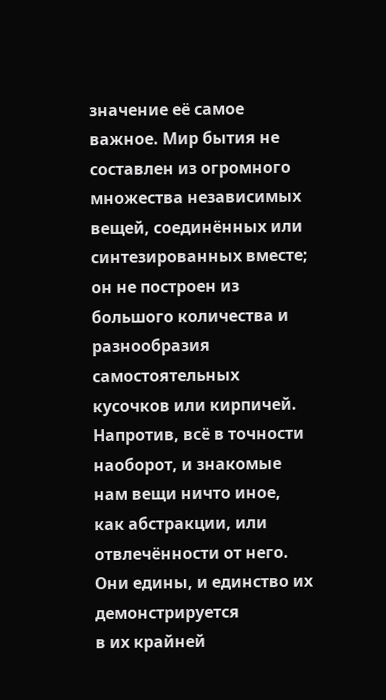значение её самое важное. Мир бытия не составлен из огромного множества независимых вещей, соединённых или синтезированных вместе; он не построен из большого количества и разнообразия самостоятельных кусочков или кирпичей. Напротив, всё в точности наоборот, и знакомые нам вещи ничто иное, как абстракции, или отвлечённости от него. Они едины, и единство их демонстрируется
в их крайней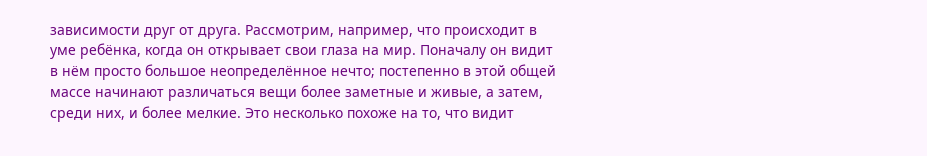зависимости друг от друга. Рассмотрим, например, что происходит в уме ребёнка, когда он открывает свои глаза на мир. Поначалу он видит в нём просто большое неопределённое нечто; постепенно в этой общей массе начинают различаться вещи более заметные и живые, а затем, среди них, и более мелкие. Это несколько похоже на то, что видит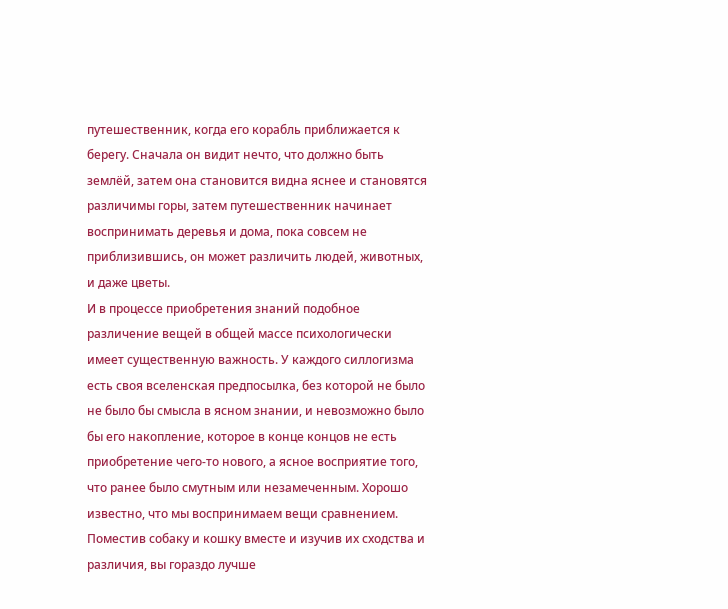путешественник, когда его корабль приближается к берегу. Сначала он видит нечто, что должно быть землёй, затем она становится видна яснее и становятся различимы горы, затем путешественник начинает воспринимать деревья и дома, пока совсем не приблизившись, он может различить людей, животных, и даже цветы.
И в процессе приобретения знаний подобное различение вещей в общей массе психологически имеет существенную важность. У каждого силлогизма есть своя вселенская предпосылка, без которой не было не было бы смысла в ясном знании, и невозможно было бы его накопление, которое в конце концов не есть приобретение чего-то нового, а ясное восприятие того, что ранее было смутным или незамеченным. Хорошо известно, что мы воспринимаем вещи сравнением. Поместив собаку и кошку вместе и изучив их сходства и различия, вы гораздо лучше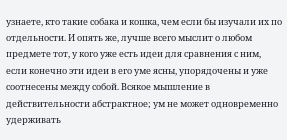узнаете, кто такие собака и кошка, чем если бы изучали их по отдельности. И опять же, лучше всего мыслит о любом предмете тот, у кого уже есть идеи для сравнения с ним, если конечно эти идеи в его уме ясны, упорядочены и уже соотнесены между собой. Всякое мышление в действительности абстрактное; ум не может одновременно удерживать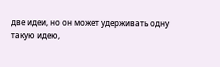две идеи, но он может удерживать одну такую идею,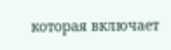которая включает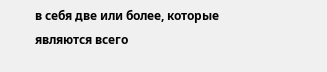в себя две или более, которые являются всего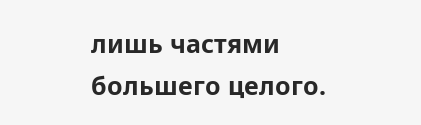лишь частями большего целого.